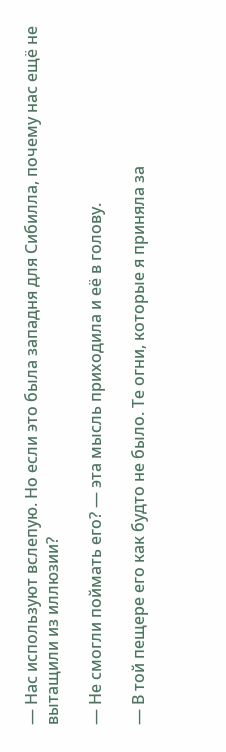— Нас используют вслепую. Но если это была западня для Сибилла, почему нас ещё не вытащили из иллюзии?

— Не смогли поймать его? — эта мысль приходила и её в голову.

— В той пещере его как будто не было. Те огни, которые я приняла за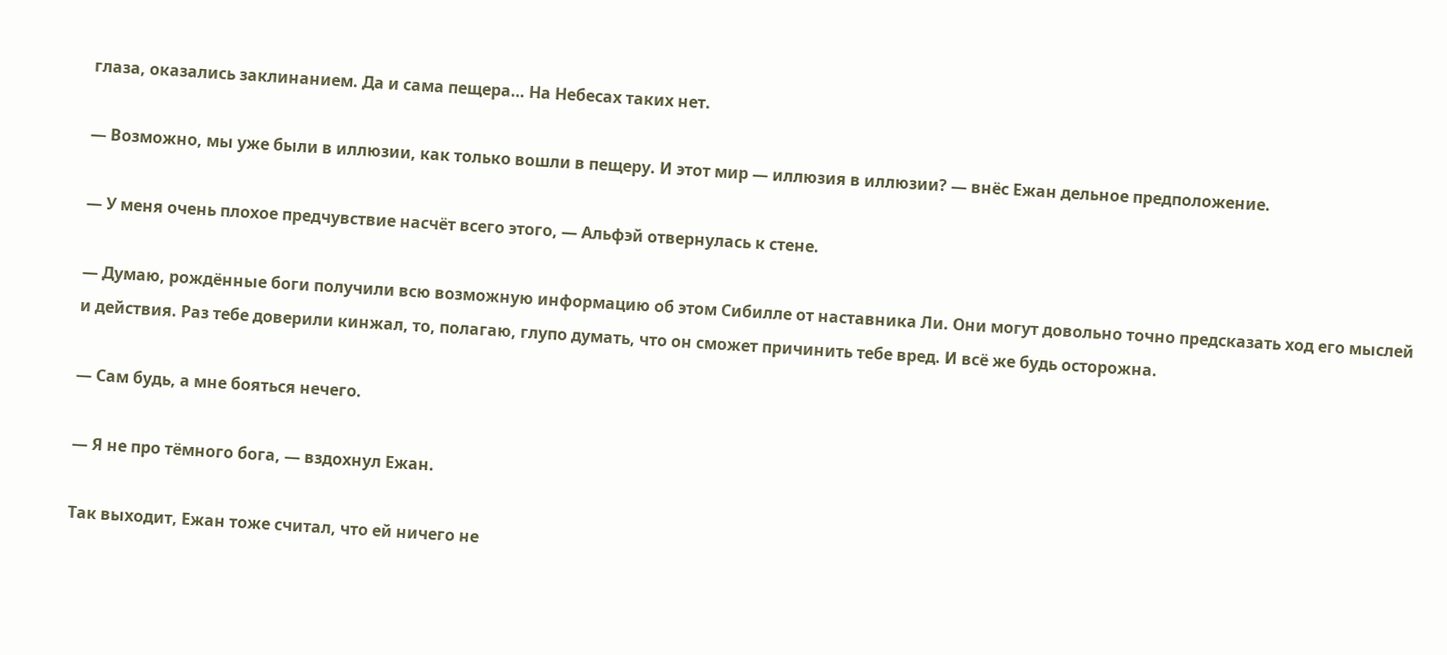глаза, оказались заклинанием. Да и сама пещера… На Небесах таких нет.

— Возможно, мы уже были в иллюзии, как только вошли в пещеру. И этот мир — иллюзия в иллюзии? — внёс Ежан дельное предположение.

— У меня очень плохое предчувствие насчёт всего этого, — Альфэй отвернулась к стене.

— Думаю, рождённые боги получили всю возможную информацию об этом Сибилле от наставника Ли. Они могут довольно точно предсказать ход его мыслей и действия. Раз тебе доверили кинжал, то, полагаю, глупо думать, что он сможет причинить тебе вред. И всё же будь осторожна.

— Сам будь, а мне бояться нечего.

— Я не про тёмного бога, — вздохнул Ежан.

Так выходит, Ежан тоже считал, что ей ничего не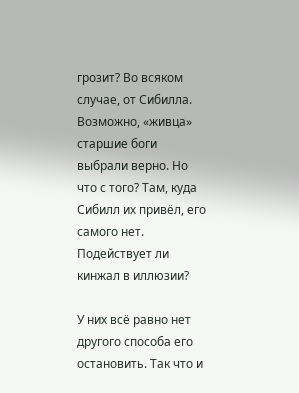грозит? Во всяком случае, от Сибилла. Возможно, «живца» старшие боги выбрали верно. Но что с того? Там, куда Сибилл их привёл, его самого нет. Подействует ли кинжал в иллюзии?

У них всё равно нет другого способа его остановить. Так что и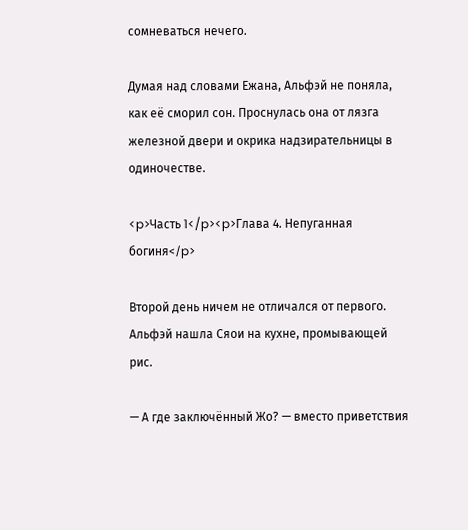сомневаться нечего.

Думая над словами Ежана, Альфэй не поняла, как её сморил сон. Проснулась она от лязга железной двери и окрика надзирательницы в одиночестве.

<p>Часть 1</p><p>Глава 4. Непуганная богиня</p>

Второй день ничем не отличался от первого. Альфэй нашла Сяои на кухне, промывающей рис.

— А где заключённый Жо? — вместо приветствия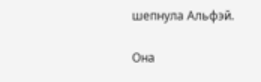шепнула Альфэй.

Она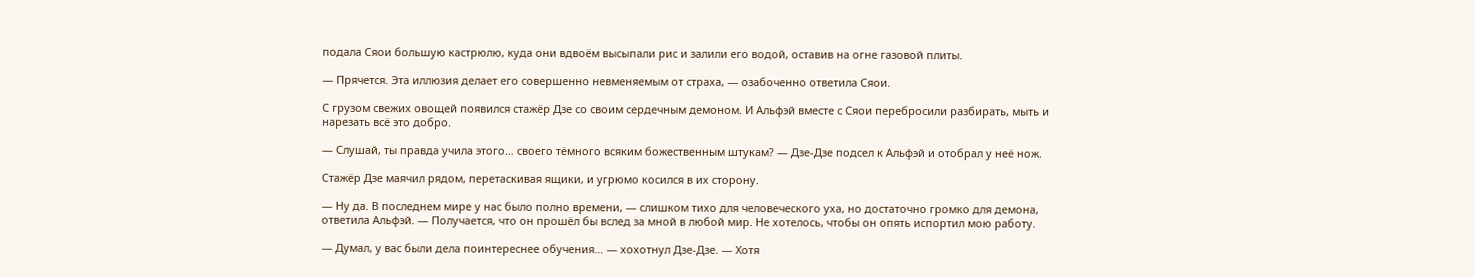подала Сяои большую кастрюлю, куда они вдвоём высыпали рис и залили его водой, оставив на огне газовой плиты.

— Прячется. Эта иллюзия делает его совершенно невменяемым от страха, — озабоченно ответила Сяои.

С грузом свежих овощей появился стажёр Дзе со своим сердечным демоном. И Альфэй вместе с Сяои перебросили разбирать, мыть и нарезать всё это добро.

— Слушай, ты правда учила этого… своего тёмного всяким божественным штукам? — Дзе-Дзе подсел к Альфэй и отобрал у неё нож.

Стажёр Дзе маячил рядом, перетаскивая ящики, и угрюмо косился в их сторону.

— Ну да. В последнем мире у нас было полно времени, — слишком тихо для человеческого уха, но достаточно громко для демона, ответила Альфэй. — Получается, что он прошёл бы вслед за мной в любой мир. Не хотелось, чтобы он опять испортил мою работу.

— Думал, у вас были дела поинтереснее обучения… — хохотнул Дзе-Дзе. — Хотя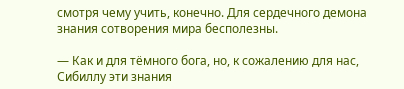смотря чему учить, конечно. Для сердечного демона знания сотворения мира бесполезны.

— Как и для тёмного бога, но, к сожалению для нас, Сибиллу эти знания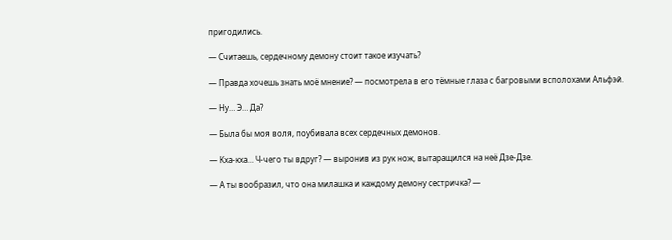пригодились.

— Считаешь, сердечному демону стоит такое изучать?

— Правда хочешь знать моё мнение? — посмотрела в его тёмные глаза с багровыми всполохами Альфэй.

— Ну… Э… Да?

— Была бы моя воля, поубивала всех сердечных демонов.

— Кха-кха… Ч-чего ты вдруг? — выронив из рук нож, вытаращился на неё Дзе-Дзе.

— А ты вообразил, что она милашка и каждому демону сестричка? —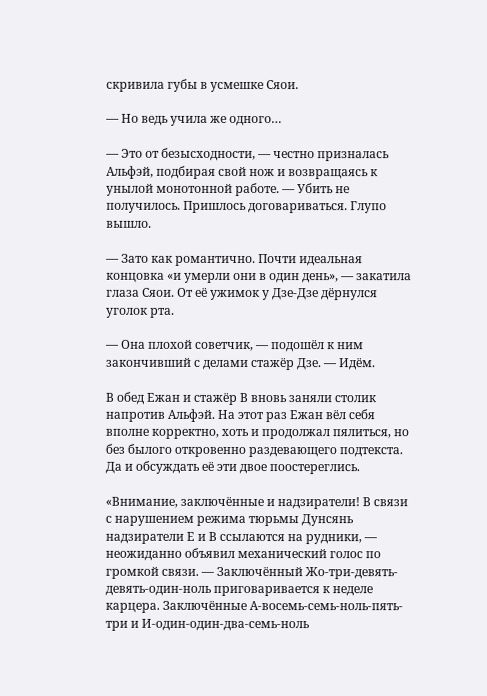скривила губы в усмешке Сяои.

— Но ведь учила же одного…

— Это от безысходности, — честно призналась Альфэй, подбирая свой нож и возвращаясь к унылой монотонной работе. — Убить не получилось. Пришлось договариваться. Глупо вышло.

— Зато как романтично. Почти идеальная концовка «и умерли они в один день», — закатила глаза Сяои. От её ужимок у Дзе-Дзе дёрнулся уголок рта.

— Она плохой советчик, — подошёл к ним закончивший с делами стажёр Дзе. — Идём.

В обед Ежан и стажёр В вновь заняли столик напротив Альфэй. На этот раз Ежан вёл себя вполне корректно, хоть и продолжал пялиться, но без былого откровенно раздевающего подтекста. Да и обсуждать её эти двое поостереглись.

«Внимание, заключённые и надзиратели! В связи с нарушением режима тюрьмы Дунсянь надзиратели Е и В ссылаются на рудники, — неожиданно объявил механический голос по громкой связи. — Заключённый Жо-три-девять-девять-один-ноль приговаривается к неделе карцера. Заключённые А-восемь-семь-ноль-пять-три и И-один-один-два-семь-ноль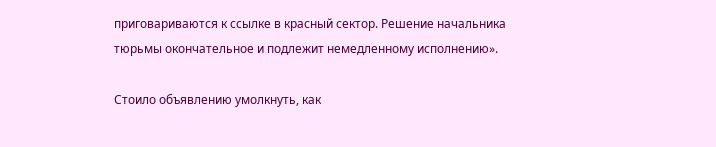приговариваются к ссылке в красный сектор. Решение начальника тюрьмы окончательное и подлежит немедленному исполнению».

Стоило объявлению умолкнуть, как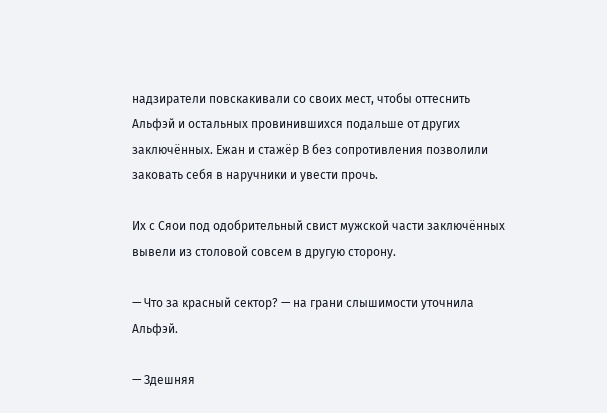надзиратели повскакивали со своих мест, чтобы оттеснить Альфэй и остальных провинившихся подальше от других заключённых. Ежан и стажёр В без сопротивления позволили заковать себя в наручники и увести прочь.

Их с Сяои под одобрительный свист мужской части заключённых вывели из столовой совсем в другую сторону.

— Что за красный сектор? — на грани слышимости уточнила Альфэй.

— Здешняя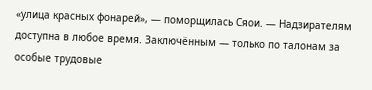«улица красных фонарей», — поморщилась Сяои. — Надзирателям доступна в любое время. Заключённым — только по талонам за особые трудовые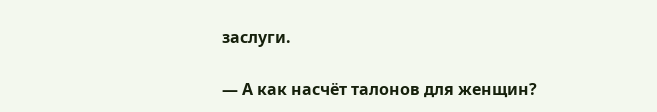заслуги.

— А как насчёт талонов для женщин?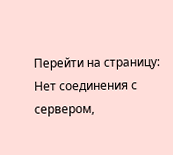Перейти на страницу:
Нет соединения с сервером,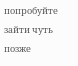попробуйте зайти чуть позже